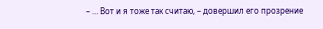– … Вот и я тоже так считаю, – довершил его прозрение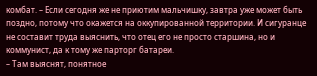комбат. – Если сегодня же не приютим мальчишку, завтра уже может быть поздно, потому что окажется на оккупированной территории. И сигуранце не составит труда выяснить, что отец его не просто старшина, но и коммунист, да к тому же парторг батареи.
– Там выяснят, понятное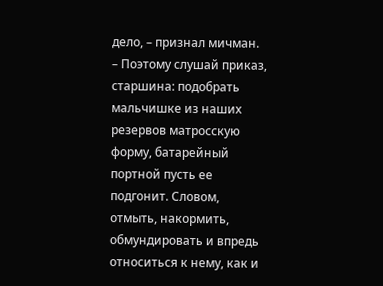дело, – признал мичман.
– Поэтому слушай приказ, старшина: подобрать мальчишке из наших резервов матросскую форму, батарейный портной пусть ее подгонит. Словом, отмыть, накормить, обмундировать и впредь относиться к нему, как и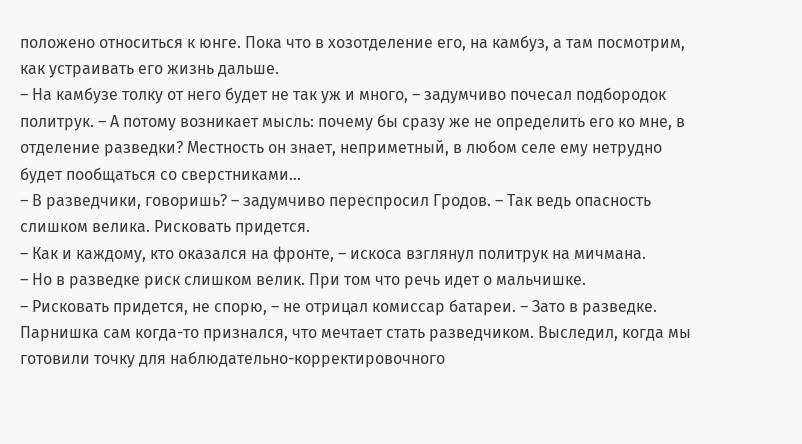положено относиться к юнге. Пока что в хозотделение его, на камбуз, а там посмотрим, как устраивать его жизнь дальше.
– На камбузе толку от него будет не так уж и много, – задумчиво почесал подбородок политрук. – А потому возникает мысль: почему бы сразу же не определить его ко мне, в отделение разведки? Местность он знает, неприметный, в любом селе ему нетрудно будет пообщаться со сверстниками…
– В разведчики, говоришь? – задумчиво переспросил Гродов. – Так ведь опасность слишком велика. Рисковать придется.
– Как и каждому, кто оказался на фронте, – искоса взглянул политрук на мичмана.
– Но в разведке риск слишком велик. При том что речь идет о мальчишке.
– Рисковать придется, не спорю, – не отрицал комиссар батареи. – Зато в разведке. Парнишка сам когда-то признался, что мечтает стать разведчиком. Выследил, когда мы готовили точку для наблюдательно-корректировочного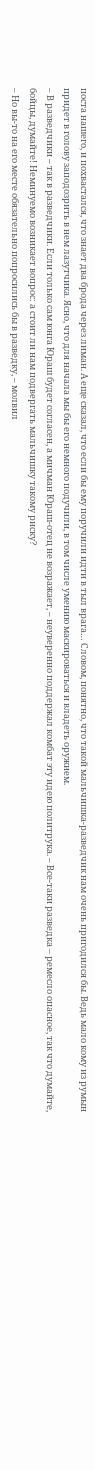поста нашего, и похвастался, что знает два брода через лиман. А еще сказал, что если бы ему поручили идти в тыл врага… Словом, понятно, что такой мальчишка-разведчик нам очень пригодился бы. Ведь мало кому из румын придет в голову заподозрить в нем лазутчика. Ясно, что для начала мы бы его немного подучили, в том числе умению маскироваться и владеть оружием.
– В разведчики – так в разведчики. Если только сам юнга Юраш будет согласен, а мичман Юраш-отец не возражает, – неуверенно поддержал комбат эту идею политрука. – Все-таки разведка – ремесло опасное, так что думайте, бойцы, думайте! Неминуемо возникает вопрос: а стоит ли нам подвергать мальчишку такому риску?
– Но вы-то на его месте обязательно попросились бы в разведку, – молвил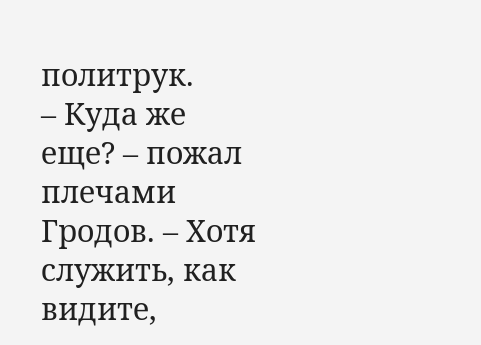политрук.
– Куда же еще? – пожал плечами Гродов. – Хотя служить, как видите,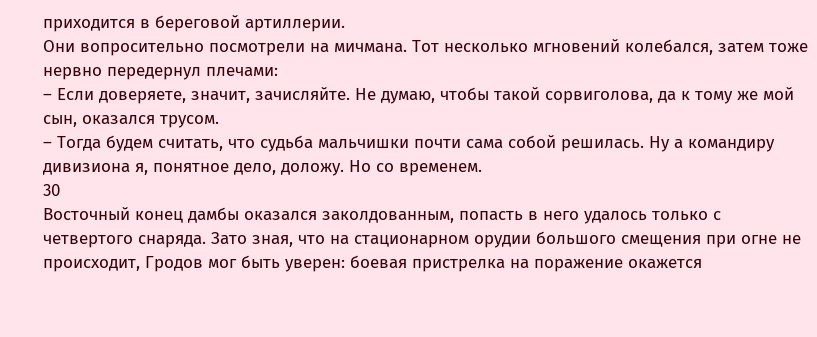приходится в береговой артиллерии.
Они вопросительно посмотрели на мичмана. Тот несколько мгновений колебался, затем тоже нервно передернул плечами:
– Если доверяете, значит, зачисляйте. Не думаю, чтобы такой сорвиголова, да к тому же мой сын, оказался трусом.
– Тогда будем считать, что судьба мальчишки почти сама собой решилась. Ну а командиру дивизиона я, понятное дело, доложу. Но со временем.
30
Восточный конец дамбы оказался заколдованным, попасть в него удалось только с четвертого снаряда. Зато зная, что на стационарном орудии большого смещения при огне не происходит, Гродов мог быть уверен: боевая пристрелка на поражение окажется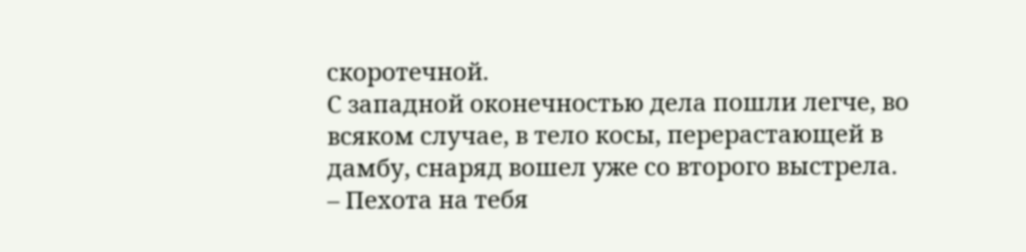скоротечной.
С западной оконечностью дела пошли легче, во всяком случае, в тело косы, перерастающей в дамбу, снаряд вошел уже со второго выстрела.
– Пехота на тебя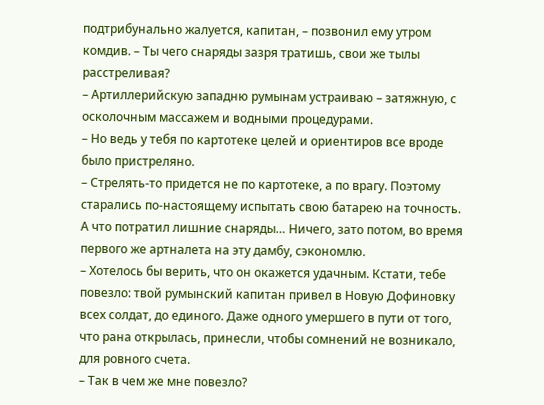подтрибунально жалуется, капитан, – позвонил ему утром комдив. – Ты чего снаряды зазря тратишь, свои же тылы расстреливая?
– Артиллерийскую западню румынам устраиваю – затяжную, с осколочным массажем и водными процедурами.
– Но ведь у тебя по картотеке целей и ориентиров все вроде было пристреляно.
– Стрелять-то придется не по картотеке, а по врагу. Поэтому старались по-настоящему испытать свою батарею на точность. А что потратил лишние снаряды… Ничего, зато потом, во время первого же артналета на эту дамбу, сэкономлю.
– Хотелось бы верить, что он окажется удачным. Кстати, тебе повезло: твой румынский капитан привел в Новую Дофиновку всех солдат, до единого. Даже одного умершего в пути от того, что рана открылась, принесли, чтобы сомнений не возникало, для ровного счета.
– Так в чем же мне повезло?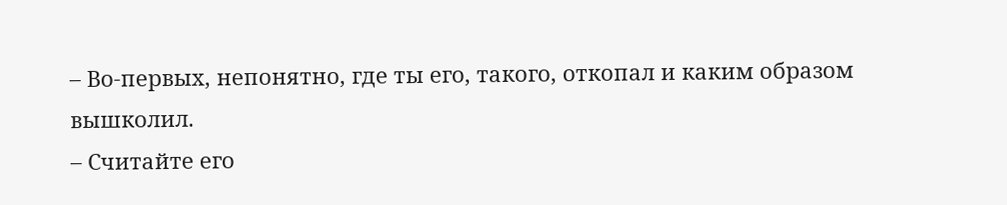– Во-первых, непонятно, где ты его, такого, откопал и каким образом вышколил.
– Считайте его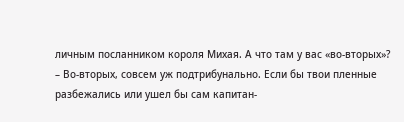личным посланником короля Михая. А что там у вас «во-вторых»?
– Во-вторых, совсем уж подтрибунально. Если бы твои пленные разбежались или ушел бы сам капитан-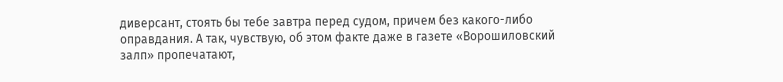диверсант, стоять бы тебе завтра перед судом, причем без какого-либо оправдания. А так, чувствую, об этом факте даже в газете «Ворошиловский залп» пропечатают,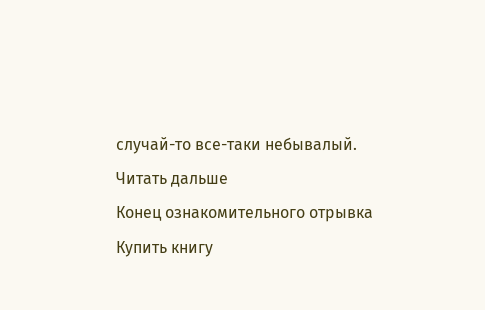случай-то все-таки небывалый.
Читать дальше
Конец ознакомительного отрывка
Купить книгу